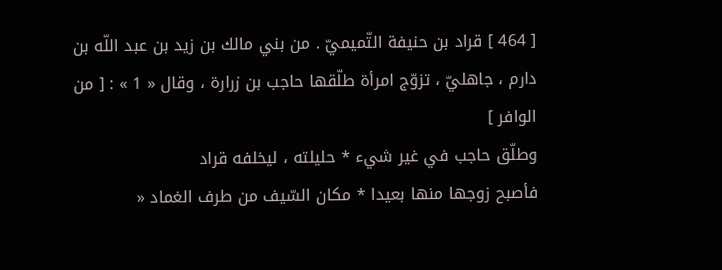[ 464 ] قراد بن حنيفة التّميميّ . من بني مالك بن زيد بن عبد اللّه بن دارم ، جاهليّ ، تزوّج امرأة طلّقها حاجب بن زرارة ، وقال « 1 » : [ من الوافر ]
وطلّق حاجب في غير شيء * حليلته ، ليخلفه قراد
فأصبح زوجها منها بعيدا * مكان السّيف من طرف الغماد «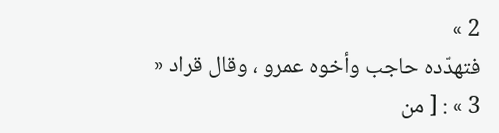2 »
فتهدّده حاجب وأخوه عمرو ، وقال قراد « 3 » : [ من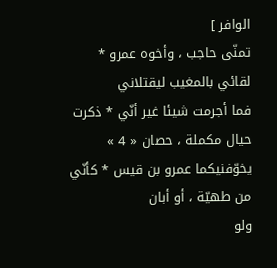الوافر ]
تمنّى حاجب ، وأخوه عمرو * لقائي بالمغيب ليقتلاني
فما أجرمت شيئا غير أنّي * ذكرت حيال مكملة ، حصان « 4 »
يخوّفنيكما عمرو بن قيس * كأنّي من طهيّة ، أو أبان
ولو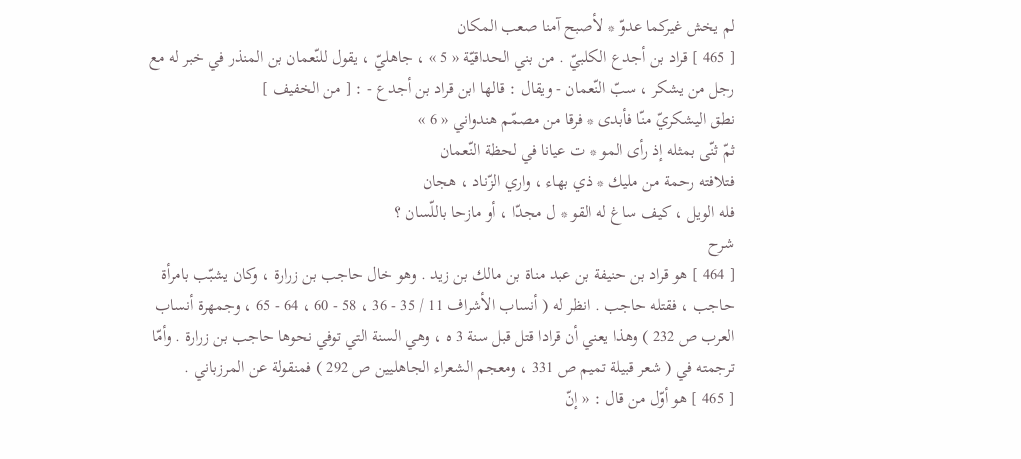لم يخش غيركما عدوّ * لأصبح آمنا صعب المكان
[ 465 ] قراد بن أجدع الكلبيّ . من بني الحداقيّة « 5 » ، جاهليّ ، يقول للنّعمان بن المنذر في خبر له مع رجل من يشكر ، سبّ النّعمان - ويقال : قالها ابن قراد بن أجدع - : [ من الخفيف ]
نطق اليشكريّ منّا فأبدى * فرقا من مصمّم هندواني « 6 »
ثمّ ثنّى بمثله إذ رأى المو * ت عيانا في لحظة النّعمان
فتلافته رحمة من مليك * ذي بهاء ، واري الزّناد ، هجان
فله الويل ، كيف ساغ له القو * ل مجدّا ، أو مازحا باللّسان ؟
شرح
[ 464 ] هو قراد بن حنيفة بن عبد مناة بن مالك بن زيد . وهو خال حاجب بن زرارة ، وكان يشبّب بامرأة حاجب ، فقتله حاجب . انظر له ( أنساب الأشراف 11 / 35 - 36 ، 58 - 60 ، 64 - 65 ، وجمهرة أنساب العرب ص 232 ) وهذا يعني أن قرادا قتل قبل سنة 3 ه ، وهي السنة التي توفي نحوها حاجب بن زرارة . وأمّا ترجمته في ( شعر قبيلة تميم ص 331 ، ومعجم الشعراء الجاهليين ص 292 ) فمنقولة عن المرزباني .
[ 465 ] هو أوّل من قال : « إنّ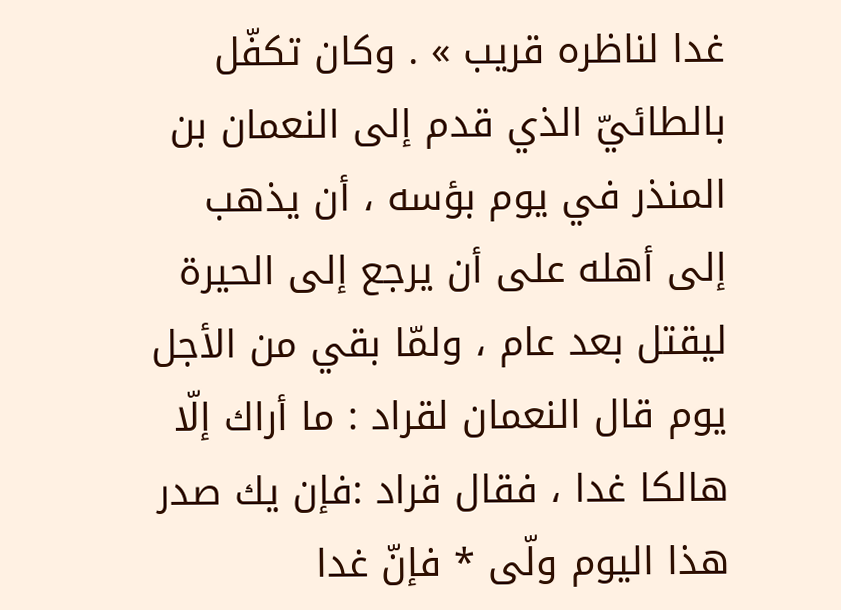غدا لناظره قريب » . وكان تكفّل بالطائيّ الذي قدم إلى النعمان بن المنذر في يوم بؤسه ، أن يذهب إلى أهله على أن يرجع إلى الحيرة ليقتل بعد عام ، ولمّا بقي من الأجل يوم قال النعمان لقراد : ما أراك إلّا هالكا غدا ، فقال قراد :فإن يك صدر هذا اليوم ولّى * فإنّ غدا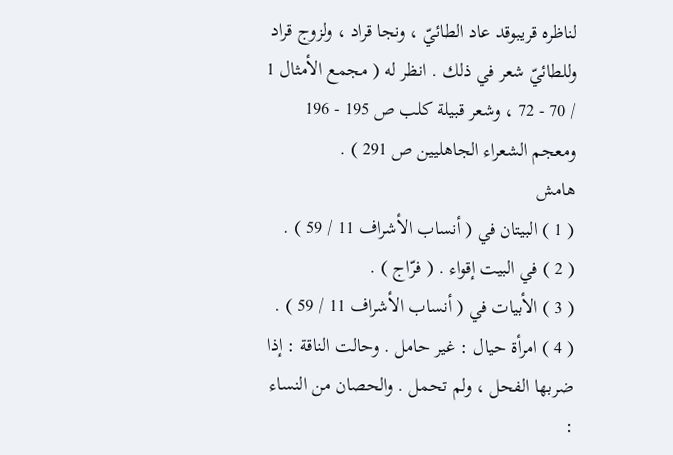لناظره قريبوقد عاد الطائيّ ، ونجا قراد ، ولزوج قراد وللطائيّ شعر في ذلك . انظر له ( مجمع الأمثال 1 / 70 - 72 ، وشعر قبيلة كلب ص 195 - 196 ومعجم الشعراء الجاهليين ص 291 ) .
هامش
( 1 ) البيتان في ( أنساب الأشراف 11 / 59 ) .
( 2 ) في البيت إقواء . ( فرّاج ) .
( 3 ) الأبيات في ( أنساب الأشراف 11 / 59 ) .
( 4 ) امرأة حيال : غير حامل . وحالت الناقة : إذا ضربها الفحل ، ولم تحمل . والحصان من النساء :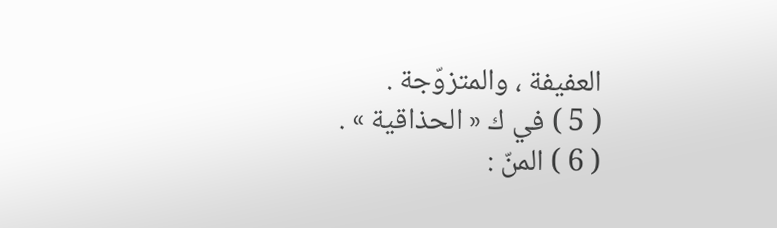العفيفة ، والمتزوّجة .
( 5 ) في ك « الحذاقية » .
( 6 ) المنّ :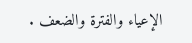الإعياء والفترة والضعف .